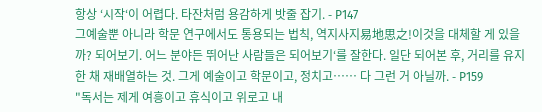항상 ‘시작‘이 어렵다. 타잔처럼 용감하게 밧줄 잡기. - P147
그예술뿐 아니라 학문 연구에서도 통용되는 법칙, 역지사지易地思之!이것을 대체할 게 있을까? 되어보기. 어느 분야든 뛰어난 사람들은 되어보기‘를 잘한다. 일단 되어본 후, 거리를 유지한 채 재배열하는 것. 그게 예술이고 학문이고, 정치고…… 다 그런 거 아닐까. - P159
"독서는 제게 여흥이고 휴식이고 위로고 내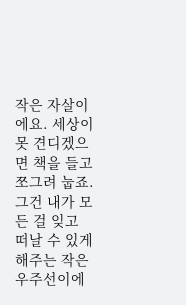작은 자살이에요. 세상이 못 견디겠으면 책을 들고 쪼그려 눕죠. 그건 내가 모든 걸 잊고 떠날 수 있게 해주는 작은 우주선이에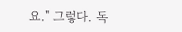요." 그렇다. 독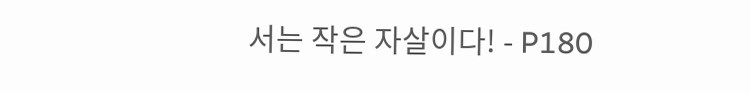서는 작은 자살이다! - P180